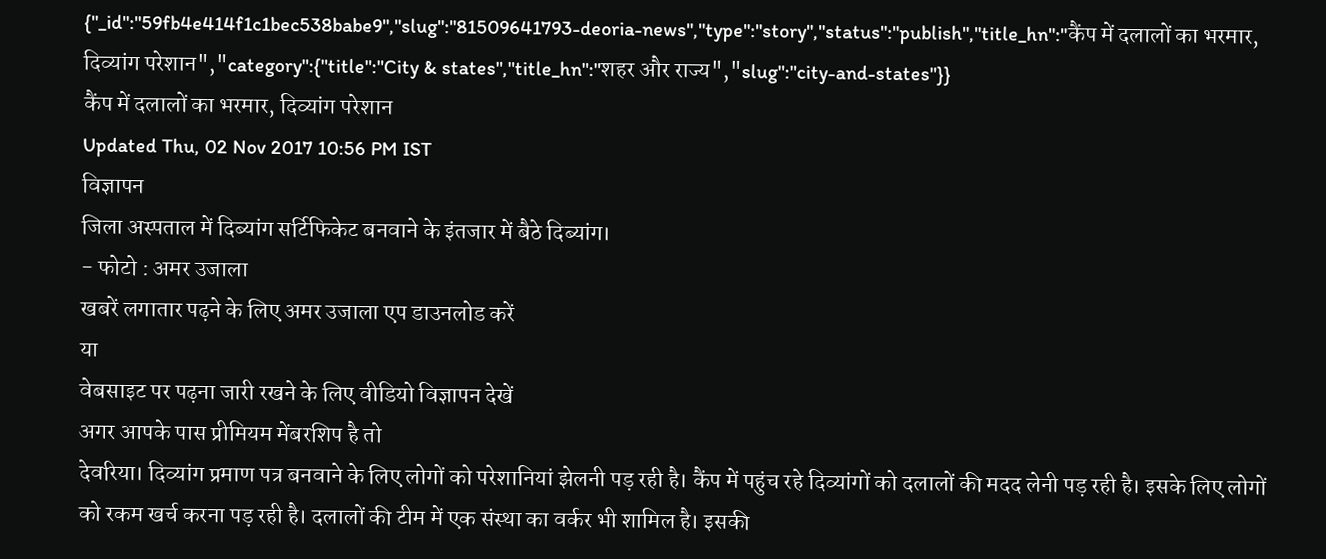{"_id":"59fb4e414f1c1bec538babe9","slug":"81509641793-deoria-news","type":"story","status":"publish","title_hn":"कैंप में दलालों का भरमार, दिव्यांग परेशान","category":{"title":"City & states","title_hn":"शहर और राज्य","slug":"city-and-states"}}
कैंप में दलालों का भरमार, दिव्यांग परेशान
Updated Thu, 02 Nov 2017 10:56 PM IST
विज्ञापन
जिला अस्पताल में दिब्यांग सर्टिफिकेट बनवाने के इंतजार में बैठे दिब्यांग।
- फोटो : अमर उजाला
खबरें लगातार पढ़ने के लिए अमर उजाला एप डाउनलोड करें
या
वेबसाइट पर पढ़ना जारी रखने के लिए वीडियो विज्ञापन देखें
अगर आपके पास प्रीमियम मेंबरशिप है तो
देवरिया। दिव्यांग प्रमाण पत्र बनवाने के लिए लोगों को परेशानियां झेलनी पड़ रही है। कैंप में पहुंच रहे दिव्यांगों को दलालों की मदद लेनी पड़ रही है। इसके लिए लोगों को रकम खर्च करना पड़ रही है। दलालों की टीम में एक संस्था का वर्कर भी शामिल है। इसकी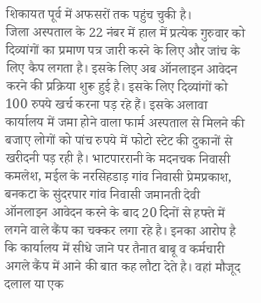शिकायत पूर्व में अफसरों तक पहुंच चुकी है।
जिला अस्पताल के 22 नंबर में हाल में प्रत्येक गुरुवार को दिव्यांगों का प्रमाण पत्र जारी करने के लिए और जांच के लिए कैप लगता है। इसके लिए अब ऑनलाइन आवेदन करने की प्रक्रिया शुरू हुई है। इसके लिए दिव्यांगों को 100 रुपये खर्च करना पड़ रहे हैं। इसके अलावा कार्यालय में जमा होने वाला फार्म अस्पताल से मिलने की बजाए लोगों को पांच रुपये में फोटो स्टेट की दुकानों से खरीदनी पड़ रही है। भाटपाररानी के मदनचक निवासी कमलेश, मईल के नरसिहडाड़ गांव निवासी प्रेमप्रकाश, बनकटा के सुंदरपार गांव निवासी जमानती देवी ऑनलाइन आवेदन करने के बाद 20 दिनों से हफ्ते में लगने वाले कैंप का चक्कर लगा रहे है। इनका आरोप है कि कार्यालय में सीधे जाने पर तैनात बाबू व कर्मचारी अगले कैंप में आने की बात कह लौटा देते है। वहां मौजूद दलाल या एक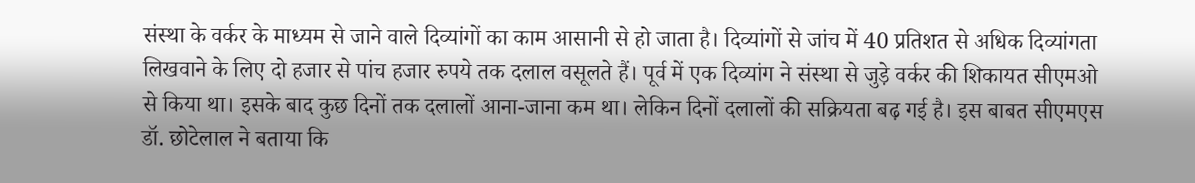संस्था के वर्कर के माध्यम से जाने वाले दिव्यांगों का काम आसानी से हो जाता है। दिव्यांगों से जांच में 40 प्रतिशत से अधिक दिव्यांगता लिखवाने के लिए दो हजार से पांच हजार रुपये तक दलाल वसूलते हैं। पूर्व में एक दिव्यांग ने संस्था से जुड़े वर्कर की शिकायत सीएमओ से किया था। इसके बाद कुछ दिनों तक दलालों आना-जाना कम था। लेकिन दिनों दलालों की सक्रियता बढ़ गई है। इस बाबत सीएमएस डॉ. छोटेलाल ने बताया कि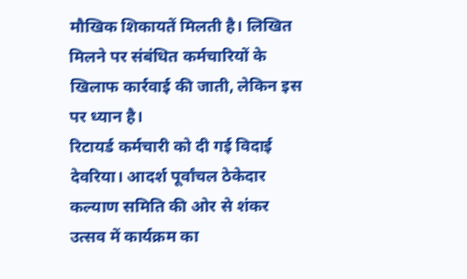मौखिक शिकायतें मिलती है। लिखित मिलने पर संबंधित कर्मचारियों के खिलाफ कार्रवाई की जाती, लेकिन इस पर ध्यान है।
रिटायर्ड कर्मचारी को दी गई विदाई
देवरिया। आदर्श पूर्वांचल ठेकेदार कल्याण समिति की ओर से शंकर उत्सव में कार्यक्रम का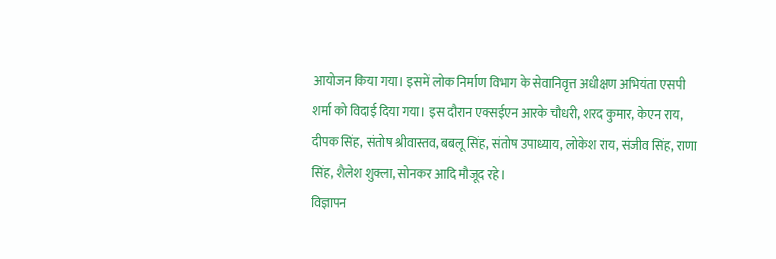आयोजन किया गया। इसमें लोक निर्माण विभाग के सेवानिवृत्त अधीक्षण अभियंता एसपी शर्मा को विदाई दिया गया। इस दौरान एक्सईएन आरके चौधरी, शरद कुमार, केएन राय, दीपक सिंह, संतोष श्रीवास्तव, बबलू सिंह, संतोष उपाध्याय, लोकेश राय, संजीव सिंह, राणा सिंह, शैलेश शुक्ला, सोनकर आदि मौजूद रहे।
विज्ञापन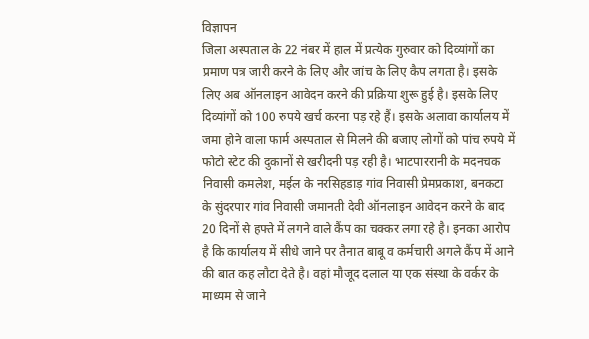विज्ञापन
जिला अस्पताल के 22 नंबर में हाल में प्रत्येक गुरुवार को दिव्यांगों का प्रमाण पत्र जारी करने के लिए और जांच के लिए कैप लगता है। इसके लिए अब ऑनलाइन आवेदन करने की प्रक्रिया शुरू हुई है। इसके लिए दिव्यांगों को 100 रुपये खर्च करना पड़ रहे हैं। इसके अलावा कार्यालय में जमा होने वाला फार्म अस्पताल से मिलने की बजाए लोगों को पांच रुपये में फोटो स्टेट की दुकानों से खरीदनी पड़ रही है। भाटपाररानी के मदनचक निवासी कमलेश, मईल के नरसिहडाड़ गांव निवासी प्रेमप्रकाश, बनकटा के सुंदरपार गांव निवासी जमानती देवी ऑनलाइन आवेदन करने के बाद 20 दिनों से हफ्ते में लगने वाले कैंप का चक्कर लगा रहे है। इनका आरोप है कि कार्यालय में सीधे जाने पर तैनात बाबू व कर्मचारी अगले कैंप में आने की बात कह लौटा देते है। वहां मौजूद दलाल या एक संस्था के वर्कर के माध्यम से जाने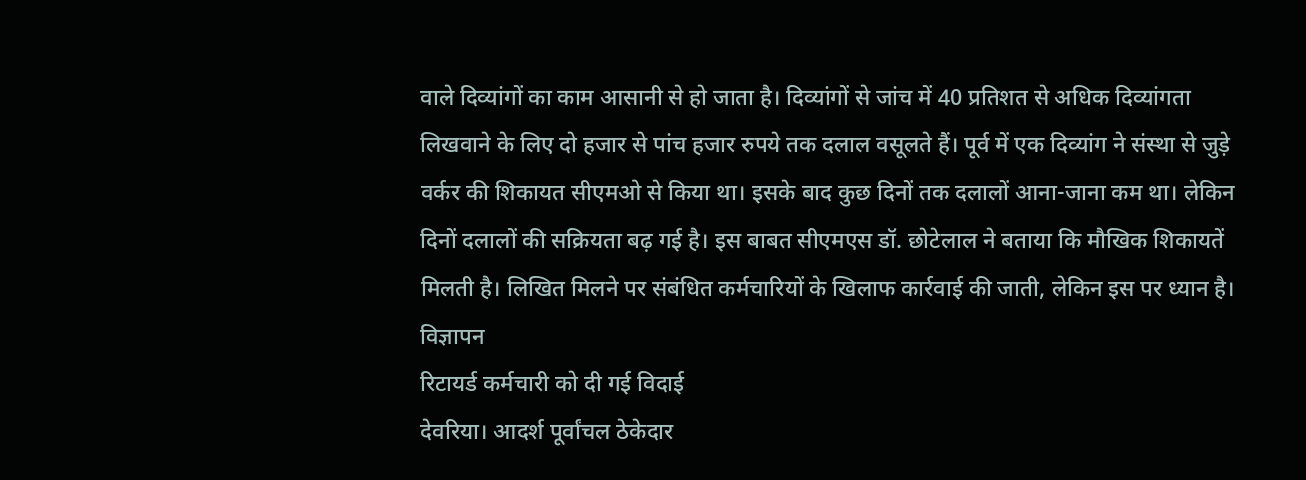वाले दिव्यांगों का काम आसानी से हो जाता है। दिव्यांगों से जांच में 40 प्रतिशत से अधिक दिव्यांगता लिखवाने के लिए दो हजार से पांच हजार रुपये तक दलाल वसूलते हैं। पूर्व में एक दिव्यांग ने संस्था से जुड़े वर्कर की शिकायत सीएमओ से किया था। इसके बाद कुछ दिनों तक दलालों आना-जाना कम था। लेकिन दिनों दलालों की सक्रियता बढ़ गई है। इस बाबत सीएमएस डॉ. छोटेलाल ने बताया कि मौखिक शिकायतें मिलती है। लिखित मिलने पर संबंधित कर्मचारियों के खिलाफ कार्रवाई की जाती, लेकिन इस पर ध्यान है।
विज्ञापन
रिटायर्ड कर्मचारी को दी गई विदाई
देवरिया। आदर्श पूर्वांचल ठेकेदार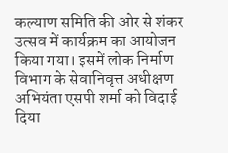कल्याण समिति की ओर से शंकर उत्सव में कार्यक्रम का आयोजन किया गया। इसमें लोक निर्माण विभाग के सेवानिवृत्त अधीक्षण अभियंता एसपी शर्मा को विदाई दिया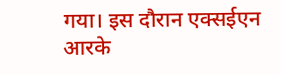गया। इस दौरान एक्सईएन आरके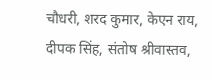चौधरी, शरद कुमार, केएन राय, दीपक सिंह, संतोष श्रीवास्तव,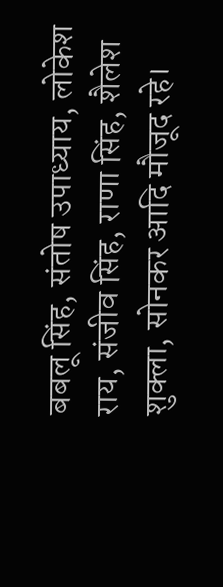बबलू सिंह, संतोष उपाध्याय, लोकेश राय, संजीव सिंह, राणा सिंह, शैलेश शुक्ला, सोनकर आदि मौजूद रहे।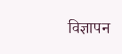विज्ञापन